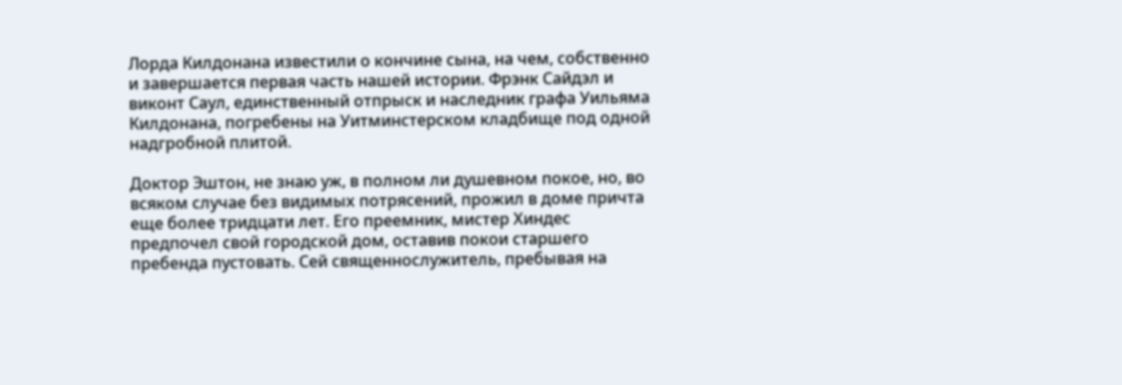Лорда Килдонана известили о кончине сына, на чем, собственно и завершается первая часть нашей истории. Фрэнк Сайдэл и виконт Саул, единственный отпрыск и наследник графа Уильяма Килдонана, погребены на Уитминстерском кладбище под одной надгробной плитой.

Доктор Эштон, не знаю уж, в полном ли душевном покое, но, во всяком случае без видимых потрясений, прожил в доме причта еще более тридцати лет. Его преемник, мистер Хиндес предпочел свой городской дом, оставив покои старшего пребенда пустовать. Сей священнослужитель, пребывая на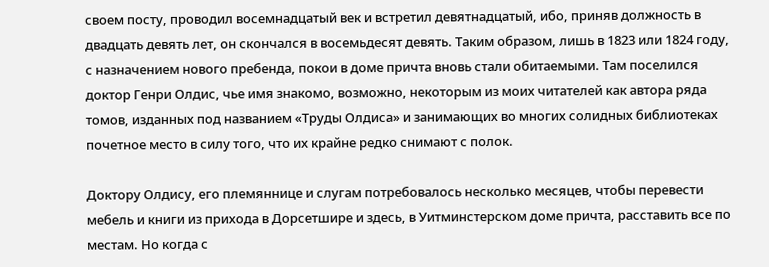своем посту, проводил восемнадцатый век и встретил девятнадцатый, ибо, приняв должность в двадцать девять лет, он скончался в восемьдесят девять. Таким образом, лишь в 1823 или 1824 году, с назначением нового пребенда, покои в доме причта вновь стали обитаемыми. Там поселился доктор Генри Олдис, чье имя знакомо, возможно, некоторым из моих читателей как автора ряда томов, изданных под названием «Труды Олдиса» и занимающих во многих солидных библиотеках почетное место в силу того, что их крайне редко снимают с полок.

Доктору Олдису, его племяннице и слугам потребовалось несколько месяцев, чтобы перевести мебель и книги из прихода в Дорсетшире и здесь, в Уитминстерском доме причта, расставить все по местам. Но когда с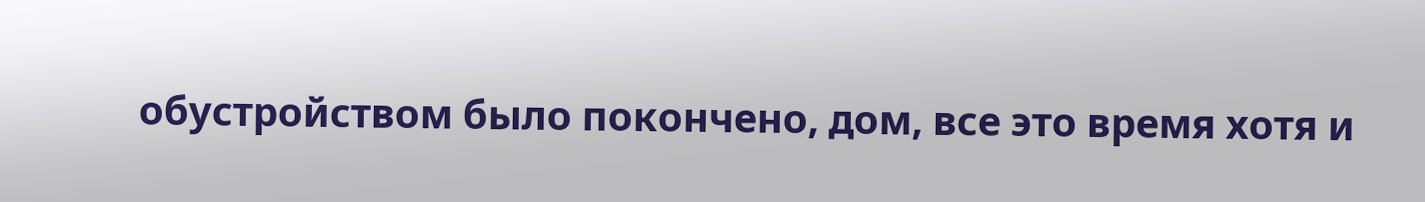обустройством было покончено, дом, все это время хотя и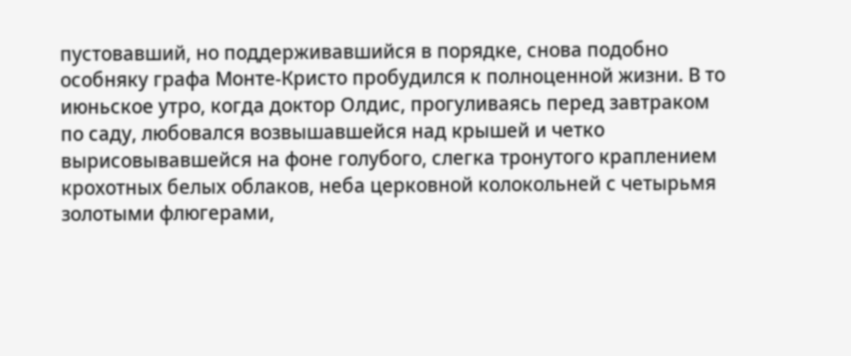пустовавший, но поддерживавшийся в порядке, снова подобно особняку графа Монте-Кристо пробудился к полноценной жизни. В то июньское утро, когда доктор Олдис, прогуливаясь перед завтраком по саду, любовался возвышавшейся над крышей и четко вырисовывавшейся на фоне голубого, слегка тронутого краплением крохотных белых облаков, неба церковной колокольней с четырьмя золотыми флюгерами,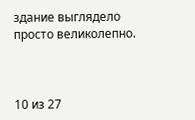здание выглядело просто великолепно.



10 из 27